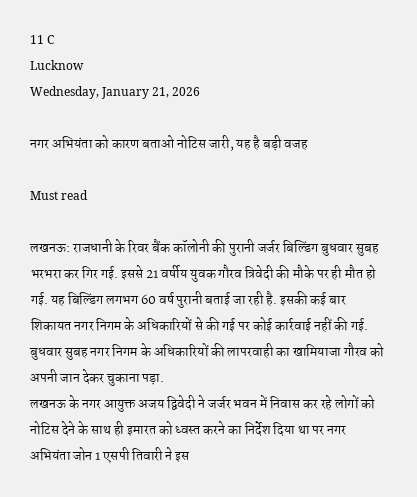11 C
Lucknow
Wednesday, January 21, 2026

नगर अभियंता को कारण बताओ नोटिस जारी, यह है बड़ी वजह

Must read

लखनऊ: राजधानी के रिवर बैंक कॉलोनी की पुरानी जर्जर बिल्डिंग बुधवार सुबह भरभरा कर गिर गई. इससे 21 वर्षीय युवक गौरव त्रिवेदी की मौके पर ही मौत हो गई. यह बिल्डिंग लगभग 60 वर्ष पुरानी बताई जा रही है. इसकी कई बार शिकायत नगर निगम के अधिकारियों से की गई पर कोई कार्रवाई नहीं की गई. बुधवार सुबह नगर निगम के अधिकारियों की लापरवाही का खामियाजा गौरव को अपनी जान देकर चुकाना पड़ा.
लखनऊ के नगर आयुक्त अजय द्विवेदी ने जर्जर भवन में निवास कर रहे लोगों को नोटिस देने के साथ ही इमारत को ध्वस्त करने का निर्देश दिया था पर नगर अभियंता जोन 1 एसपी तिवारी ने इस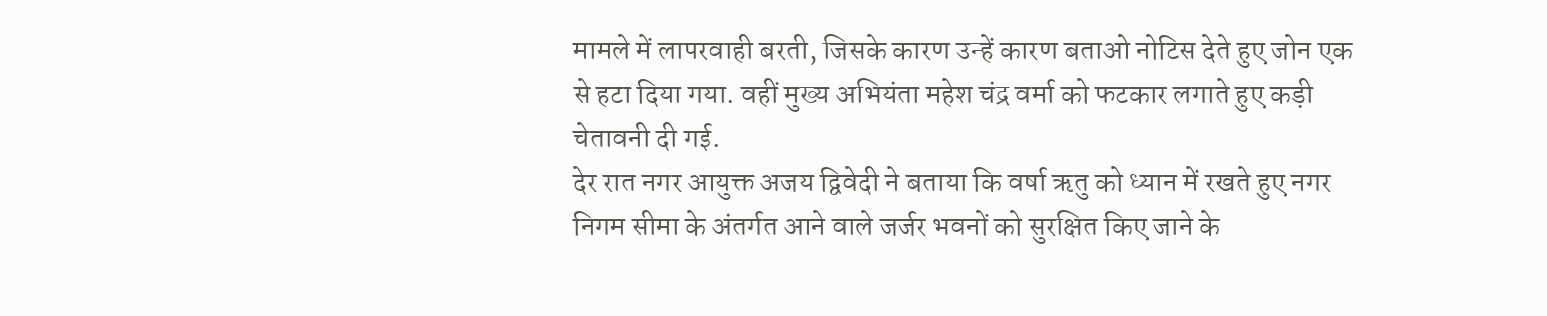मामले में लापरवाही बरती, जिसके कारण उन्हें कारण बताओ नोटिस देते हुए जोन एक से हटा दिया गया. वहीं मुख्य अभियंता महेश चंद्र वर्मा को फटकार लगाते हुए कड़ी चेतावनी दी गई.
देर रात नगर आयुक्त अजय द्विवेदी ने बताया कि वर्षा ऋतु को ध्यान में रखते हुए नगर निगम सीमा के अंतर्गत आने वाले जर्जर भवनों को सुरक्षित किए जाने के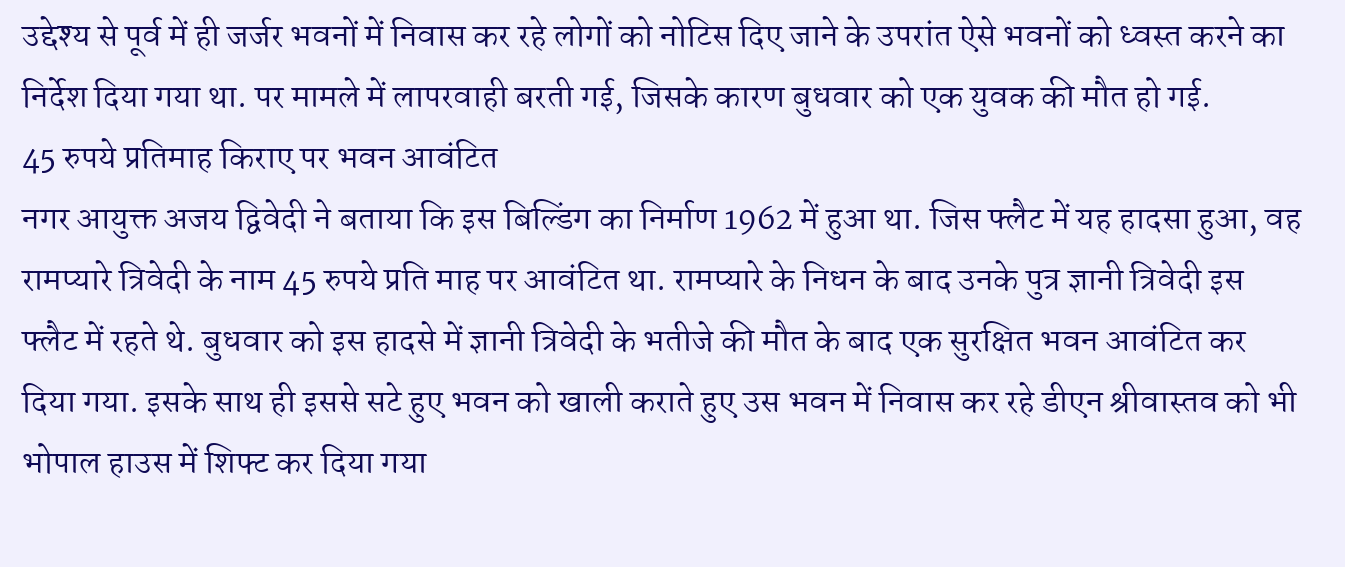उद्देश्य से पूर्व में ही जर्जर भवनों में निवास कर रहे लोगों को नोटिस दिए जाने के उपरांत ऐसे भवनों को ध्वस्त करने का निर्देश दिया गया था. पर मामले में लापरवाही बरती गई, जिसके कारण बुधवार को एक युवक की मौत हो गई.
45 रुपये प्रतिमाह किराए पर भवन आवंटित
नगर आयुक्त अजय द्विवेदी ने बताया कि इस बिल्डिंग का निर्माण 1962 में हुआ था. जिस फ्लैट में यह हादसा हुआ, वह रामप्यारे त्रिवेदी के नाम 45 रुपये प्रति माह पर आवंटित था. रामप्यारे के निधन के बाद उनके पुत्र ज्ञानी त्रिवेदी इस फ्लैट में रहते थे. बुधवार को इस हादसे में ज्ञानी त्रिवेदी के भतीजे की मौत के बाद एक सुरक्षित भवन आवंटित कर दिया गया. इसके साथ ही इससे सटे हुए भवन को खाली कराते हुए उस भवन में निवास कर रहे डीएन श्रीवास्तव को भी भोपाल हाउस में शिफ्ट कर दिया गया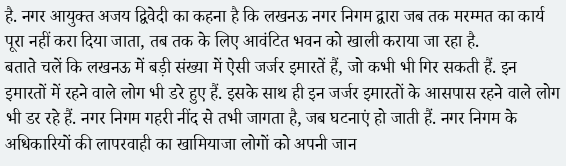है. नगर आयुक्त अजय द्विवेदी का कहना है कि लखनऊ नगर निगम द्वारा जब तक मरम्मत का कार्य पूरा नहीं करा दिया जाता, तब तक के लिए आवंटित भवन को खाली कराया जा रहा है.
बताते चलें कि लखनऊ में बड़ी संख्या में ऐसी जर्जर इमारतें हैं, जो कभी भी गिर सकती हैं. इन इमारतों में रहने वाले लोग भी डरे हुए हैं. इसके साथ ही इन जर्जर इमारतों के आसपास रहने वाले लोग भी डर रहे हैं. नगर निगम गहरी नींद से तभी जागता है, जब घटनाएं हो जाती हैं. नगर निगम के अधिकारियों की लापरवाही का खामियाजा लोगों को अपनी जान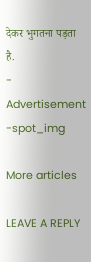देकर भुगतना पड़ता है.
- Advertisement -spot_img

More articles

LEAVE A REPLY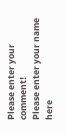Please enter your comment!
Please enter your name here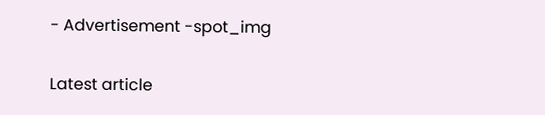- Advertisement -spot_img

Latest article